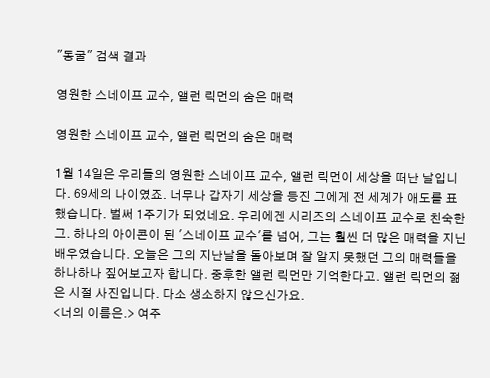"동굴" 검색 결과

영원한 스네이프 교수, 앨런 릭먼의 숨은 매력

영원한 스네이프 교수, 앨런 릭먼의 숨은 매력

1월 14일은 우리들의 영원한 스네이프 교수, 앨런 릭먼이 세상을 떠난 날입니다. 69세의 나이였죠. 너무나 갑자기 세상을 등진 그에게 전 세계가 애도를 표했습니다. 벌써 1주기가 되었네요. 우리에겐 시리즈의 스네이프 교수로 친숙한 그. 하나의 아이콘이 된 '스네이프 교수'를 넘어, 그는 훨씬 더 많은 매력을 지닌 배우였습니다. 오늘은 그의 지난날을 돌아보며 잘 알지 못했던 그의 매력들을 하나하나 짚어보고자 합니다. 중후한 앨런 릭먼만 기억한다고. 앨런 릭먼의 젊은 시절 사진입니다. 다소 생소하지 않으신가요.
<너의 이름은.> 여주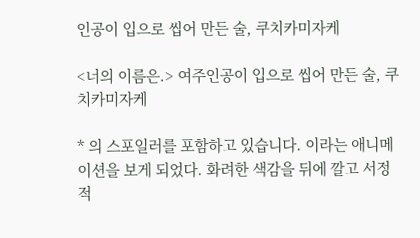인공이 입으로 씹어 만든 술, 쿠치카미자케

<너의 이름은.> 여주인공이 입으로 씹어 만든 술, 쿠치카미자케

* 의 스포일러를 포함하고 있습니다. 이라는 애니메이션을 보게 되었다. 화려한 색감을 뒤에 깔고 서정적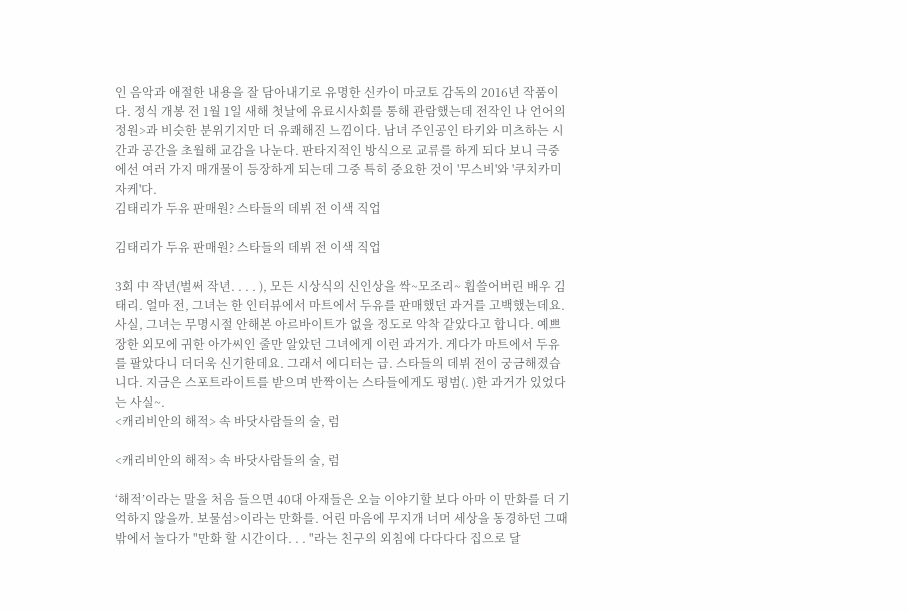인 음악과 애절한 내용을 잘 담아내기로 유명한 신카이 마코토 감독의 2016년 작품이다. 정식 개봉 전 1월 1일 새해 첫날에 유료시사회를 통해 관람했는데 전작인 나 언어의 정원>과 비슷한 분위기지만 더 유쾌해진 느낌이다. 남녀 주인공인 타키와 미츠하는 시간과 공간을 초월해 교감을 나눈다. 판타지적인 방식으로 교류를 하게 되다 보니 극중에선 여러 가지 매개물이 등장하게 되는데 그중 특히 중요한 것이 '무스비'와 '쿠치카미자케'다.
김태리가 두유 판매원? 스타들의 데뷔 전 이색 직업

김태리가 두유 판매원? 스타들의 데뷔 전 이색 직업

3회 中 작년(벌써 작년. . . . ), 모든 시상식의 신인상을 싹~모조리~ 휩쓸어버린 배우 김태리. 얼마 전, 그녀는 한 인터뷰에서 마트에서 두유를 판매했던 과거를 고백했는데요. 사실, 그녀는 무명시절 안해본 아르바이트가 없을 정도로 악착 같았다고 합니다. 예쁘장한 외모에 귀한 아가씨인 줄만 알았던 그녀에게 이런 과거가. 게다가 마트에서 두유를 팔았다니 더더욱 신기한데요. 그래서 에디터는 급. 스타들의 데뷔 전이 궁금해졌습니다. 지금은 스포트라이트를 받으며 반짝이는 스타들에게도 평범(. )한 과거가 있었다는 사실~.
<캐리비안의 해적> 속 바닷사람들의 술, 럼

<캐리비안의 해적> 속 바닷사람들의 술, 럼

‘해적’이라는 말을 처음 들으면 40대 아재들은 오늘 이야기할 보다 아마 이 만화를 더 기억하지 않을까. 보물섬>이라는 만화를. 어린 마음에 무지개 너머 세상을 동경하던 그때 밖에서 놀다가 "만화 할 시간이다. . . "라는 친구의 외침에 다다다다 집으로 달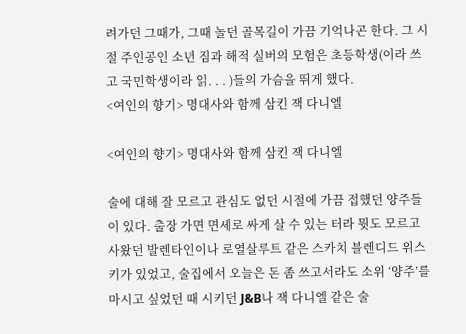려가던 그때가, 그때 놀던 골목길이 가끔 기억나곤 한다. 그 시절 주인공인 소년 짐과 해적 실버의 모험은 초등학생(이라 쓰고 국민학생이라 읽. . . )들의 가슴을 뛰게 했다.
<여인의 향기> 명대사와 함께 삼킨 잭 다니엘

<여인의 향기> 명대사와 함께 삼킨 잭 다니엘

술에 대해 잘 모르고 관심도 없던 시절에 가끔 접했던 양주들이 있다. 출장 가면 면세로 싸게 살 수 있는 터라 뭣도 모르고 사왔던 발렌타인이나 로열살루트 같은 스카치 블렌디드 위스키가 있었고, 술집에서 오늘은 돈 좀 쓰고서라도 소위 ‘양주’를 마시고 싶었던 때 시키던 J&B나 잭 다니엘 같은 술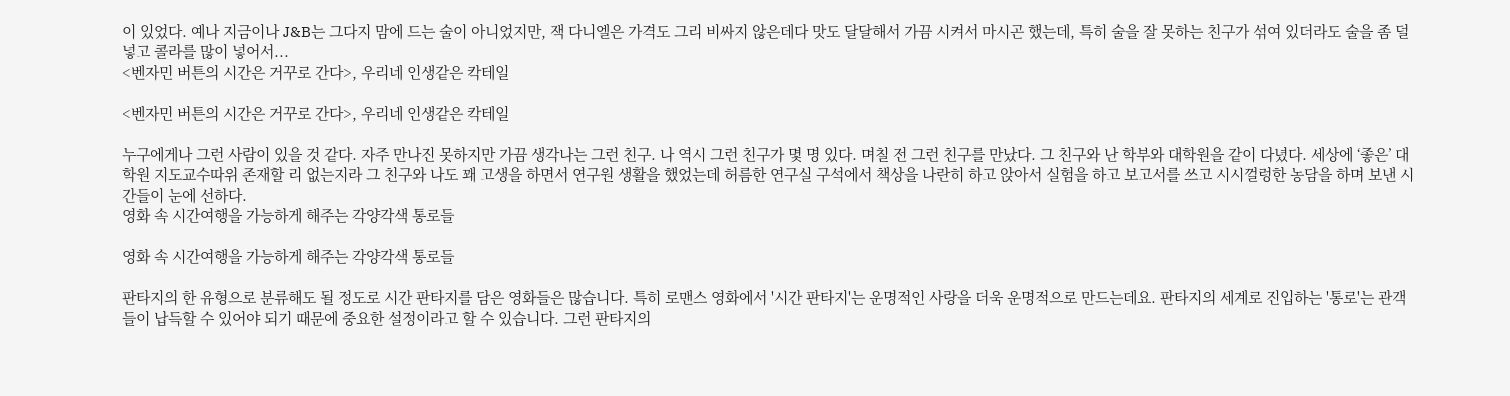이 있었다. 예나 지금이나 J&B는 그다지 맘에 드는 술이 아니었지만, 잭 다니엘은 가격도 그리 비싸지 않은데다 맛도 달달해서 가끔 시켜서 마시곤 했는데, 특히 술을 잘 못하는 친구가 섞여 있더라도 술을 좀 덜 넣고 콜라를 많이 넣어서...
<벤자민 버튼의 시간은 거꾸로 간다>, 우리네 인생같은 칵테일

<벤자민 버튼의 시간은 거꾸로 간다>, 우리네 인생같은 칵테일

누구에게나 그런 사람이 있을 것 같다. 자주 만나진 못하지만 가끔 생각나는 그런 친구. 나 역시 그런 친구가 몇 명 있다. 며칠 전 그런 친구를 만났다. 그 친구와 난 학부와 대학원을 같이 다녔다. 세상에 ‘좋은’ 대학원 지도교수따위 존재할 리 없는지라 그 친구와 나도 꽤 고생을 하면서 연구원 생활을 했었는데 허름한 연구실 구석에서 책상을 나란히 하고 앉아서 실험을 하고 보고서를 쓰고 시시껄렁한 농담을 하며 보낸 시간들이 눈에 선하다.
영화 속 시간여행을 가능하게 해주는 각양각색 통로들

영화 속 시간여행을 가능하게 해주는 각양각색 통로들

판타지의 한 유형으로 분류해도 될 정도로 시간 판타지를 담은 영화들은 많습니다. 특히 로맨스 영화에서 '시간 판타지'는 운명적인 사랑을 더욱 운명적으로 만드는데요. 판타지의 세계로 진입하는 '통로'는 관객들이 납득할 수 있어야 되기 때문에 중요한 설정이라고 할 수 있습니다. 그런 판타지의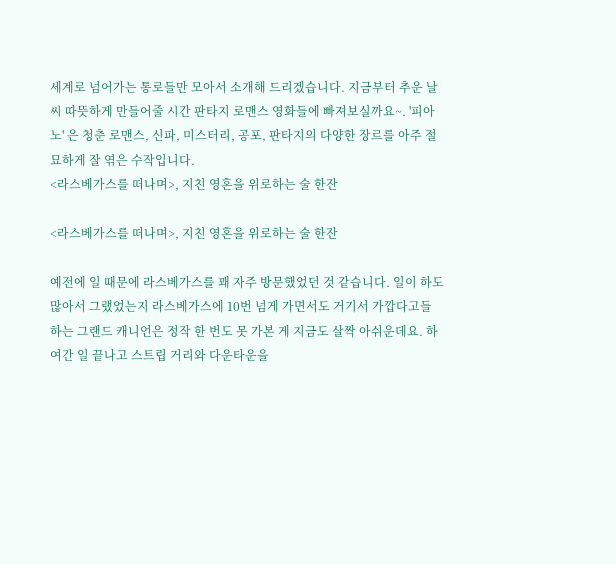세계로 넘어가는 통로들만 모아서 소개해 드리겠습니다. 지금부터 추운 날씨 따뜻하게 만들어줄 시간 판타지 로맨스 영화들에 빠져보실까요~. '피아노' 은 청춘 로맨스, 신파, 미스터리, 공포, 판타지의 다양한 장르를 아주 절묘하게 잘 엮은 수작입니다.
<라스베가스를 떠나며>, 지친 영혼을 위로하는 술 한잔

<라스베가스를 떠나며>, 지친 영혼을 위로하는 술 한잔

예전에 일 때문에 라스베가스를 꽤 자주 방문했었던 것 같습니다. 일이 하도 많아서 그랬었는지 라스베가스에 10번 넘게 가면서도 거기서 가깝다고들 하는 그랜드 캐니언은 정작 한 번도 못 가본 게 지금도 살짝 아쉬운데요. 하여간 일 끝나고 스트립 거리와 다운타운을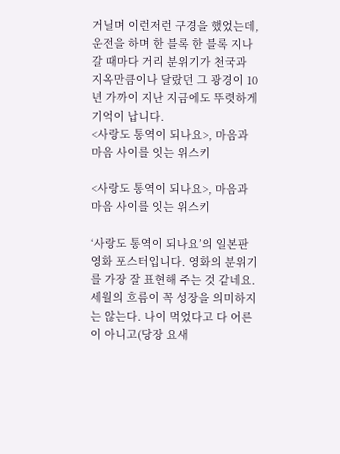거닐며 이런저런 구경을 했었는데, 운전을 하며 한 블록 한 블록 지나갈 때마다 거리 분위기가 천국과 지옥만큼이나 달랐던 그 광경이 10년 가까이 지난 지금에도 뚜렷하게 기억이 납니다.
<사랑도 통역이 되나요>, 마음과 마음 사이를 잇는 위스키

<사랑도 통역이 되나요>, 마음과 마음 사이를 잇는 위스키

‘사랑도 통역이 되나요’의 일본판 영화 포스터입니다. 영화의 분위기를 가장 잘 표현해 주는 것 같네요. 세월의 흐름이 꼭 성장을 의미하지는 않는다. 나이 먹었다고 다 어른이 아니고(당장 요새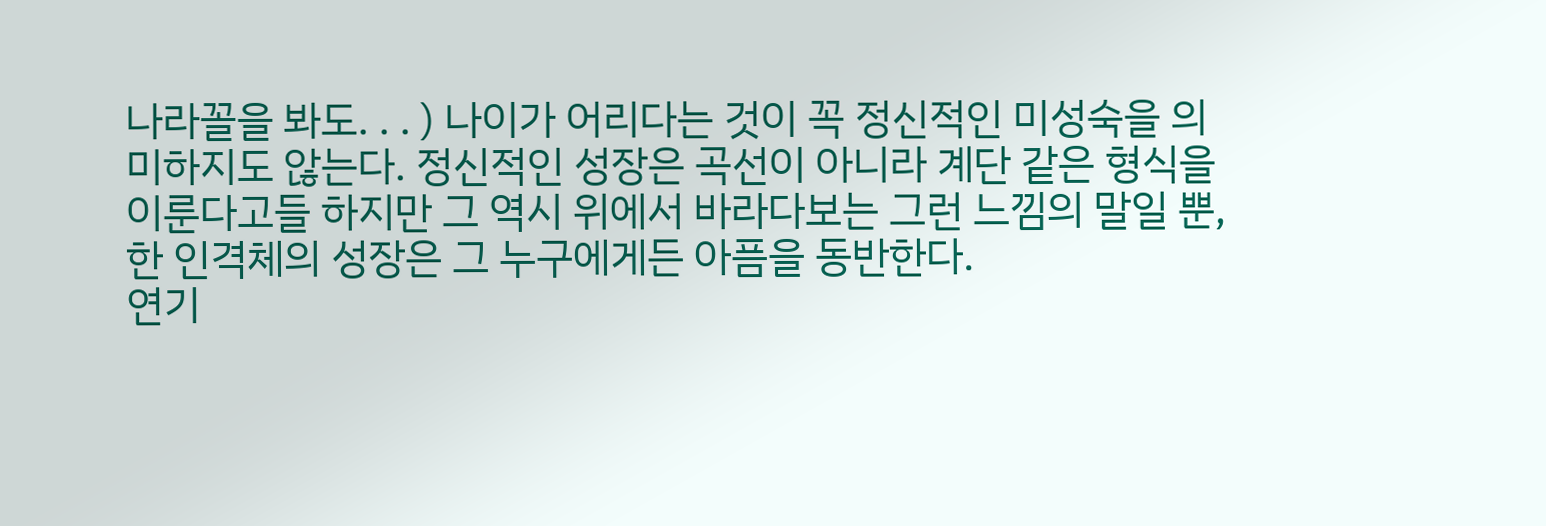나라꼴을 봐도. . . ) 나이가 어리다는 것이 꼭 정신적인 미성숙을 의미하지도 않는다. 정신적인 성장은 곡선이 아니라 계단 같은 형식을 이룬다고들 하지만 그 역시 위에서 바라다보는 그런 느낌의 말일 뿐, 한 인격체의 성장은 그 누구에게든 아픔을 동반한다.
연기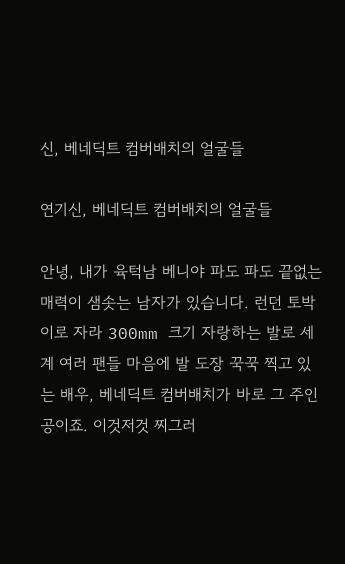신, 베네딕트 컴버배치의 얼굴들

연기신, 베네딕트 컴버배치의 얼굴들

안녕, 내가 육턱남 베니야 파도 파도 끝없는 매력이 샘솟는 남자가 있습니다. 런던 토박이로 자라 300mm 크기 자랑하는 발로 세계 여러 팬들 마음에 발 도장 꾹꾹 찍고 있는 배우, 베네딕트 컴버배치가 바로 그 주인공이죠. 이것저것 찌그러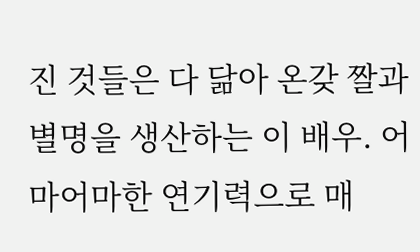진 것들은 다 닮아 온갖 짤과 별명을 생산하는 이 배우. 어마어마한 연기력으로 매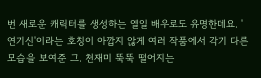번 새로운 캐릭터를 생성하는 열일 배우로도 유명한데요. '연기신'이라는 호칭이 아깝지 않게 여러 작품에서 각기 다른 모습을 보여준 그. 천재미 뚝뚝 떨어지는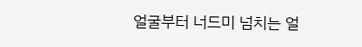얼굴부터 너드미 넘치는 얼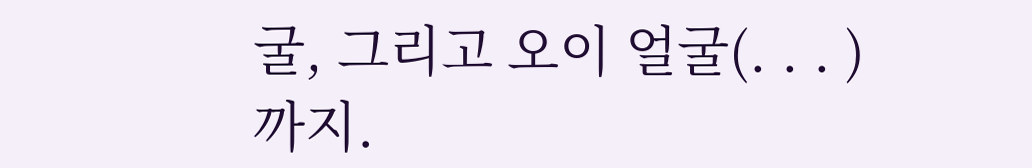굴, 그리고 오이 얼굴(. . . )까지.